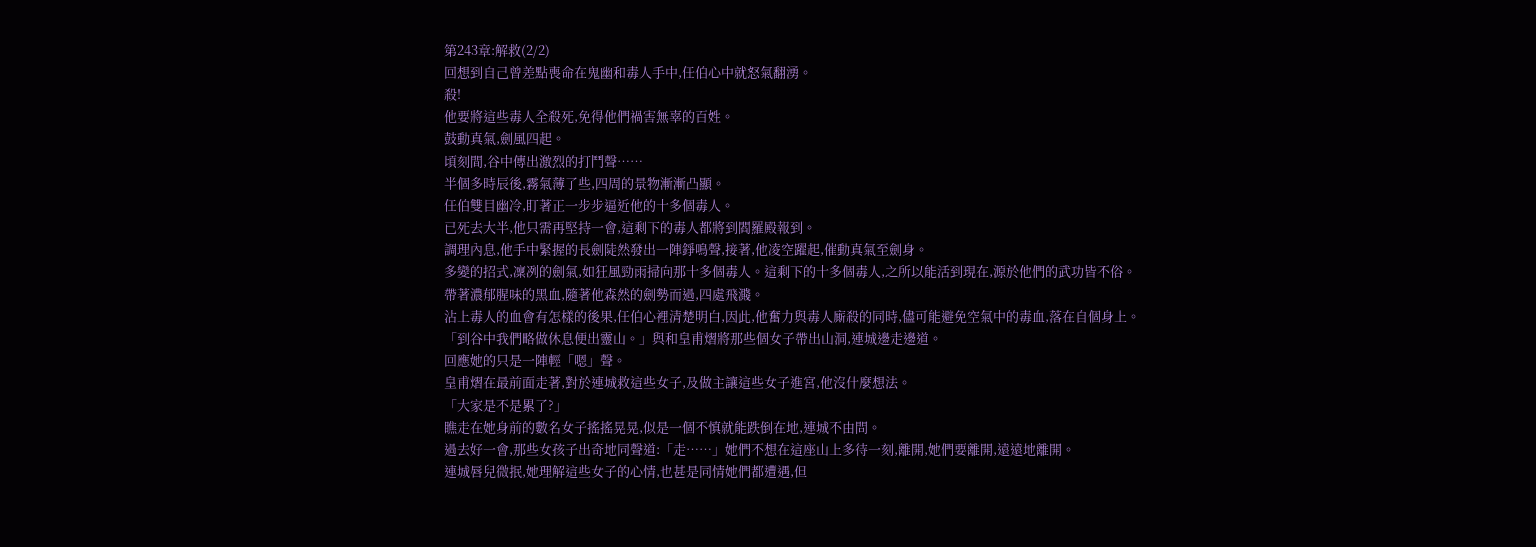第243章:解救(2/2)
回想到自己曾差點喪命在鬼幽和毒人手中,任伯心中就怒氣翻湧。
殺!
他要將這些毒人全殺死,免得他們禍害無辜的百姓。
鼓動真氣,劍風四起。
頃刻間,谷中傳出激烈的打鬥聲……
半個多時辰後,霧氣薄了些,四周的景物漸漸凸顯。
任伯雙目幽冷,盯著正一步步逼近他的十多個毒人。
已死去大半,他只需再堅持一會,這剩下的毒人都將到閻羅殿報到。
調理內息,他手中緊握的長劍陡然發出一陣錚鳴聲,接著,他凌空躍起,催動真氣至劍身。
多變的招式,凜冽的劍氣,如狂風勁雨掃向那十多個毒人。這剩下的十多個毒人,之所以能活到現在,源於他們的武功皆不俗。
帶著濃郁腥味的黑血,隨著他森然的劍勢而過,四處飛濺。
沾上毒人的血會有怎樣的後果,任伯心裡清楚明白,因此,他奮力與毒人廝殺的同時,儘可能避免空氣中的毒血,落在自個身上。
「到谷中我們略做休息便出靈山。」與和皇甫熠將那些個女子帶出山洞,連城邊走邊道。
回應她的只是一陣輕「嗯」聲。
皇甫熠在最前面走著,對於連城救這些女子,及做主讓這些女子進宮,他沒什麼想法。
「大家是不是累了?」
瞧走在她身前的數名女子搖搖晃晃,似是一個不慎就能跌倒在地,連城不由問。
過去好一會,那些女孩子出奇地同聲道:「走……」她們不想在這座山上多待一刻,離開,她們要離開,遠遠地離開。
連城唇兒微抿,她理解這些女子的心情,也甚是同情她們都遭遇,但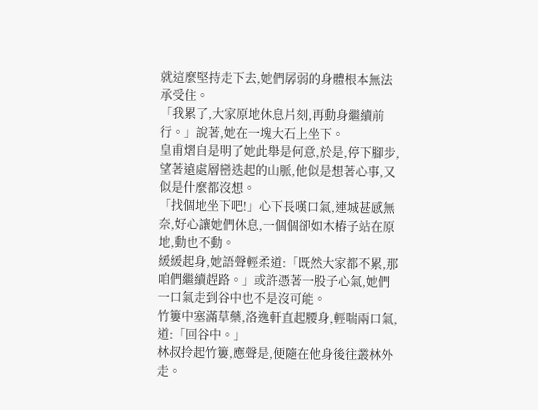就這麼堅持走下去,她們孱弱的身體根本無法承受住。
「我累了,大家原地休息片刻,再動身繼續前行。」說著,她在一塊大石上坐下。
皇甫熠自是明了她此舉是何意,於是,停下腳步,望著遠處層巒迭起的山脈,他似是想著心事,又似是什麼都沒想。
「找個地坐下吧!」心下長嘆口氣,連城甚感無奈,好心讓她們休息,一個個卻如木樁子站在原地,動也不動。
緩緩起身,她語聲輕柔道:「既然大家都不累,那咱們繼續趕路。」或許憑著一股子心氣,她們一口氣走到谷中也不是沒可能。
竹簍中塞滿草藥,洛逸軒直起腰身,輕喘兩口氣,道:「回谷中。」
林叔拎起竹簍,應聲是,便隨在他身後往叢林外走。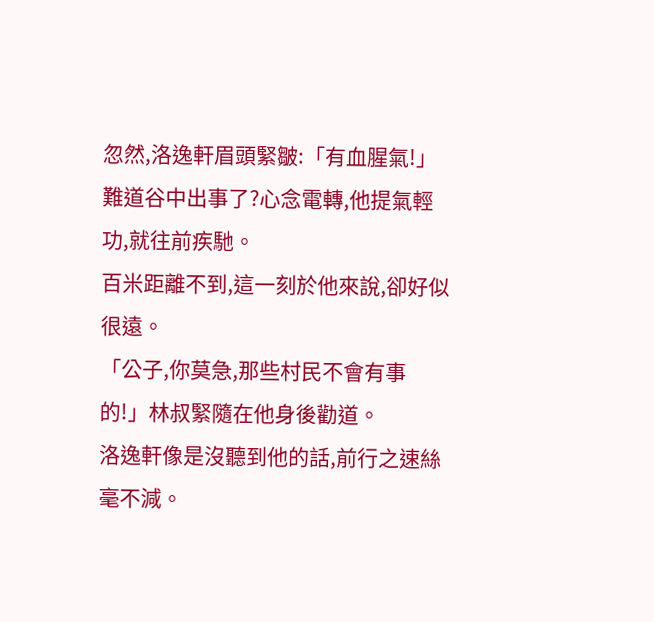忽然,洛逸軒眉頭緊皺:「有血腥氣!」難道谷中出事了?心念電轉,他提氣輕功,就往前疾馳。
百米距離不到,這一刻於他來說,卻好似很遠。
「公子,你莫急,那些村民不會有事的!」林叔緊隨在他身後勸道。
洛逸軒像是沒聽到他的話,前行之速絲毫不減。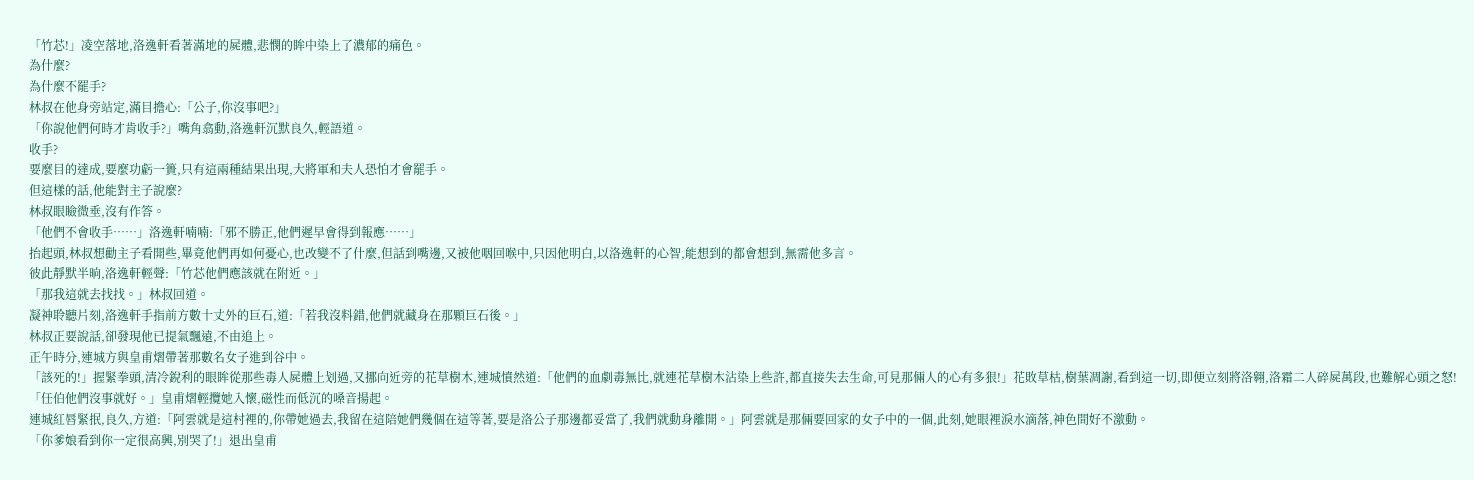「竹芯!」凌空落地,洛逸軒看著滿地的屍體,悲憫的眸中染上了濃郁的痛色。
為什麼?
為什麼不罷手?
林叔在他身旁站定,滿目擔心:「公子,你沒事吧?」
「你說他們何時才肯收手?」嘴角翕動,洛逸軒沉默良久,輕語道。
收手?
要麼目的達成,要麼功虧一簣,只有這兩種結果出現,大將軍和夫人恐怕才會罷手。
但這樣的話,他能對主子說麼?
林叔眼瞼微垂,沒有作答。
「他們不會收手……」洛逸軒喃喃:「邪不勝正,他們遲早會得到報應……」
抬起頭,林叔想勸主子看開些,畢竟他們再如何憂心,也改變不了什麼,但話到嘴邊,又被他咽回喉中,只因他明白,以洛逸軒的心智,能想到的都會想到,無需他多言。
彼此靜默半晌,洛逸軒輕聲:「竹芯他們應該就在附近。」
「那我這就去找找。」林叔回道。
凝神聆聽片刻,洛逸軒手指前方數十丈外的巨石,道:「若我沒料錯,他們就藏身在那顆巨石後。」
林叔正要說話,卻發現他已提氣飄遠,不由追上。
正午時分,連城方與皇甫熠帶著那數名女子進到谷中。
「該死的!」握緊拳頭,清冷銳利的眼眸從那些毒人屍體上划過,又挪向近旁的花草樹木,連城憤然道:「他們的血劇毒無比,就連花草樹木沾染上些許,都直接失去生命,可見那倆人的心有多狠!」花敗草枯,樹葉凋謝,看到這一切,即便立刻將洛翱,洛霜二人碎屍萬段,也難解心頭之怒!
「任伯他們沒事就好。」皇甫熠輕攬她入懷,磁性而低沉的嗓音揚起。
連城紅唇緊抿,良久,方道:「阿雲就是這村裡的,你帶她過去,我留在這陪她們幾個在這等著,要是洛公子那邊都妥當了,我們就動身離開。」阿雲就是那倆要回家的女子中的一個,此刻,她眼裡淚水滴落,神色間好不激動。
「你爹娘看到你一定很高興,別哭了!」退出皇甫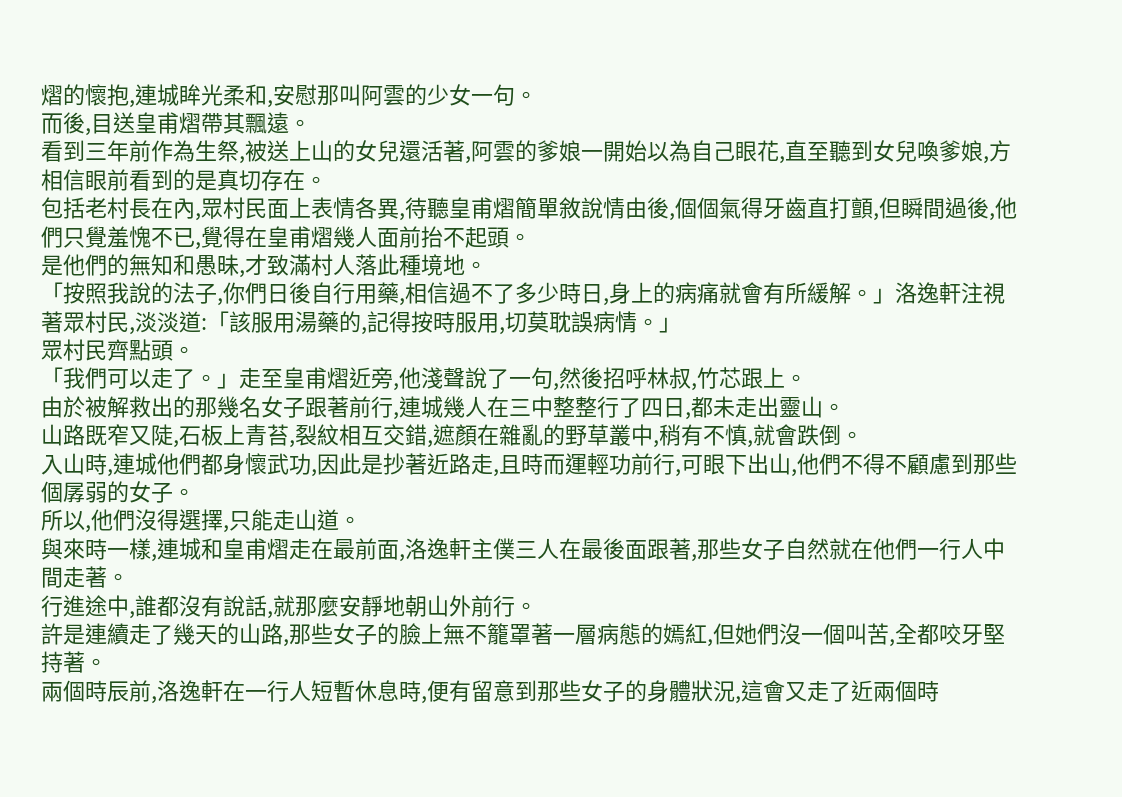熠的懷抱,連城眸光柔和,安慰那叫阿雲的少女一句。
而後,目送皇甫熠帶其飄遠。
看到三年前作為生祭,被送上山的女兒還活著,阿雲的爹娘一開始以為自己眼花,直至聽到女兒喚爹娘,方相信眼前看到的是真切存在。
包括老村長在內,眾村民面上表情各異,待聽皇甫熠簡單敘說情由後,個個氣得牙齒直打顫,但瞬間過後,他們只覺羞愧不已,覺得在皇甫熠幾人面前抬不起頭。
是他們的無知和愚昧,才致滿村人落此種境地。
「按照我說的法子,你們日後自行用藥,相信過不了多少時日,身上的病痛就會有所緩解。」洛逸軒注視著眾村民,淡淡道:「該服用湯藥的,記得按時服用,切莫耽誤病情。」
眾村民齊點頭。
「我們可以走了。」走至皇甫熠近旁,他淺聲說了一句,然後招呼林叔,竹芯跟上。
由於被解救出的那幾名女子跟著前行,連城幾人在三中整整行了四日,都未走出靈山。
山路既窄又陡,石板上青苔,裂紋相互交錯,遮顏在雜亂的野草叢中,稍有不慎,就會跌倒。
入山時,連城他們都身懷武功,因此是抄著近路走,且時而運輕功前行,可眼下出山,他們不得不顧慮到那些個孱弱的女子。
所以,他們沒得選擇,只能走山道。
與來時一樣,連城和皇甫熠走在最前面,洛逸軒主僕三人在最後面跟著,那些女子自然就在他們一行人中間走著。
行進途中,誰都沒有說話,就那麼安靜地朝山外前行。
許是連續走了幾天的山路,那些女子的臉上無不籠罩著一層病態的嫣紅,但她們沒一個叫苦,全都咬牙堅持著。
兩個時辰前,洛逸軒在一行人短暫休息時,便有留意到那些女子的身體狀況,這會又走了近兩個時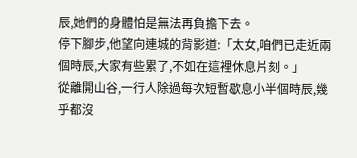辰,她們的身體怕是無法再負擔下去。
停下腳步,他望向連城的背影道:「太女,咱們已走近兩個時辰,大家有些累了,不如在這裡休息片刻。」
從離開山谷,一行人除過每次短暫歇息小半個時辰,幾乎都沒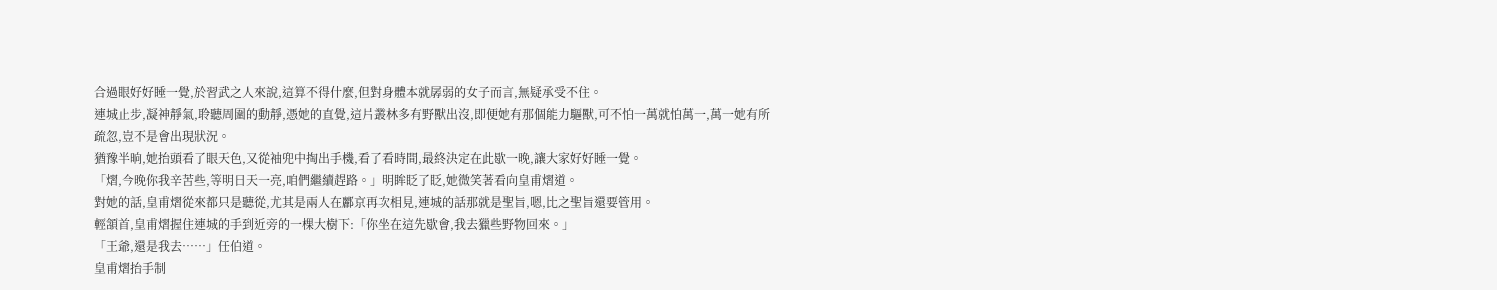合過眼好好睡一覺,於習武之人來說,這算不得什麼,但對身體本就孱弱的女子而言,無疑承受不住。
連城止步,凝神靜氣,聆聽周圍的動靜,憑她的直覺,這片叢林多有野獸出沒,即便她有那個能力驅獸,可不怕一萬就怕萬一,萬一她有所疏忽,豈不是會出現狀況。
猶豫半晌,她抬頭看了眼天色,又從袖兜中掏出手機,看了看時間,最終決定在此歇一晚,讓大家好好睡一覺。
「熠,今晚你我辛苦些,等明日天一亮,咱們繼續趕路。」明眸眨了眨,她微笑著看向皇甫熠道。
對她的話,皇甫熠從來都只是聽從,尤其是兩人在酈京再次相見,連城的話那就是聖旨,嗯,比之聖旨還要管用。
輕頷首,皇甫熠握住連城的手到近旁的一棵大樹下:「你坐在這先歇會,我去獵些野物回來。」
「王爺,還是我去……」任伯道。
皇甫熠抬手制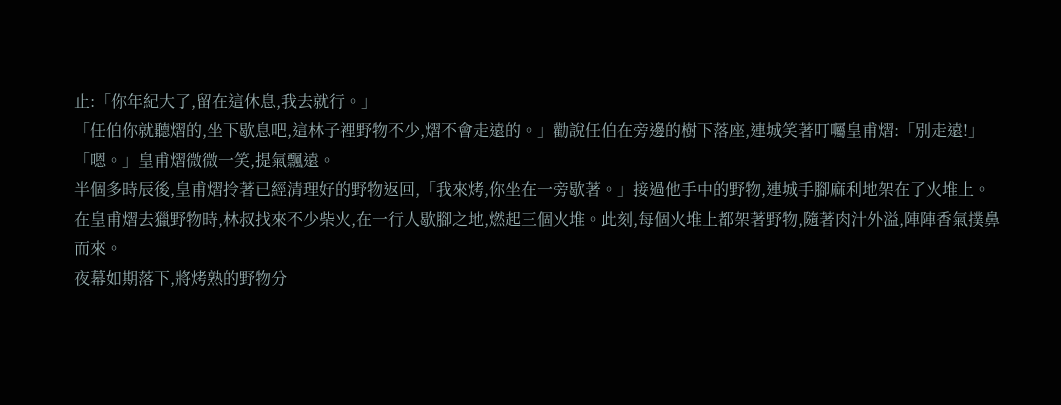止:「你年紀大了,留在這休息,我去就行。」
「任伯你就聽熠的,坐下歇息吧,這林子裡野物不少,熠不會走遠的。」勸說任伯在旁邊的樹下落座,連城笑著叮囑皇甫熠:「別走遠!」
「嗯。」皇甫熠微微一笑,提氣飄遠。
半個多時辰後,皇甫熠拎著已經清理好的野物返回,「我來烤,你坐在一旁歇著。」接過他手中的野物,連城手腳麻利地架在了火堆上。
在皇甫熠去獵野物時,林叔找來不少柴火,在一行人歇腳之地,燃起三個火堆。此刻,每個火堆上都架著野物,隨著肉汁外溢,陣陣香氣撲鼻而來。
夜幕如期落下,將烤熟的野物分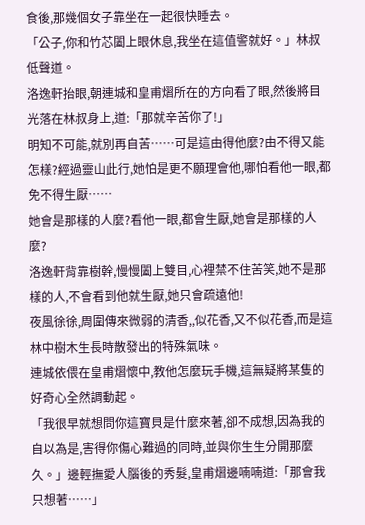食後,那幾個女子靠坐在一起很快睡去。
「公子,你和竹芯闔上眼休息,我坐在這值警就好。」林叔低聲道。
洛逸軒抬眼,朝連城和皇甫熠所在的方向看了眼,然後將目光落在林叔身上,道:「那就辛苦你了!」
明知不可能,就別再自苦……可是這由得他麼?由不得又能怎樣?經過靈山此行,她怕是更不願理會他,哪怕看他一眼,都免不得生厭……
她會是那樣的人麼?看他一眼,都會生厭,她會是那樣的人麼?
洛逸軒背靠樹幹,慢慢闔上雙目,心裡禁不住苦笑,她不是那樣的人,不會看到他就生厭,她只會疏遠他!
夜風徐徐,周圍傳來微弱的清香,,似花香,又不似花香,而是這林中樹木生長時散發出的特殊氣味。
連城依偎在皇甫熠懷中,教他怎麼玩手機,這無疑將某隻的好奇心全然調動起。
「我很早就想問你這寶貝是什麼來著,卻不成想,因為我的自以為是,害得你傷心難過的同時,並與你生生分開那麼久。」邊輕撫愛人腦後的秀髮,皇甫熠邊喃喃道:「那會我只想著……」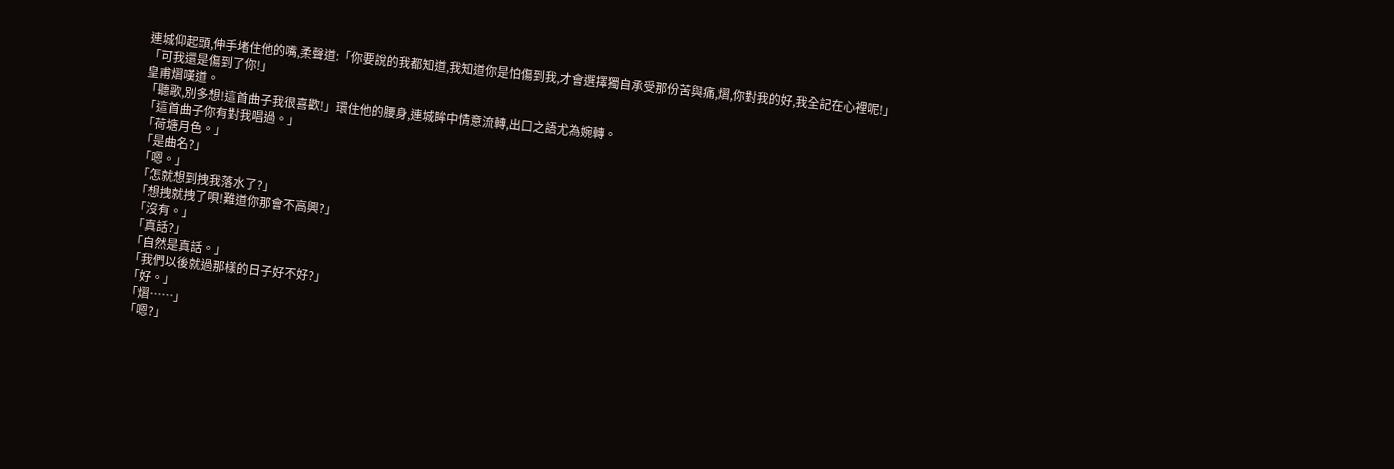連城仰起頭,伸手堵住他的嘴,柔聲道:「你要說的我都知道,我知道你是怕傷到我,才會選擇獨自承受那份苦與痛,熠,你對我的好,我全記在心裡呢!」
「可我還是傷到了你!」
皇甫熠嘆道。
「聽歌,別多想!這首曲子我很喜歡!」環住他的腰身,連城眸中情意流轉,出口之語尤為婉轉。
「這首曲子你有對我唱過。」
「荷塘月色。」
「是曲名?」
「嗯。」
「怎就想到拽我落水了?」
「想拽就拽了唄!難道你那會不高興?」
「沒有。」
「真話?」
「自然是真話。」
「我們以後就過那樣的日子好不好?」
「好。」
「熠……」
「嗯?」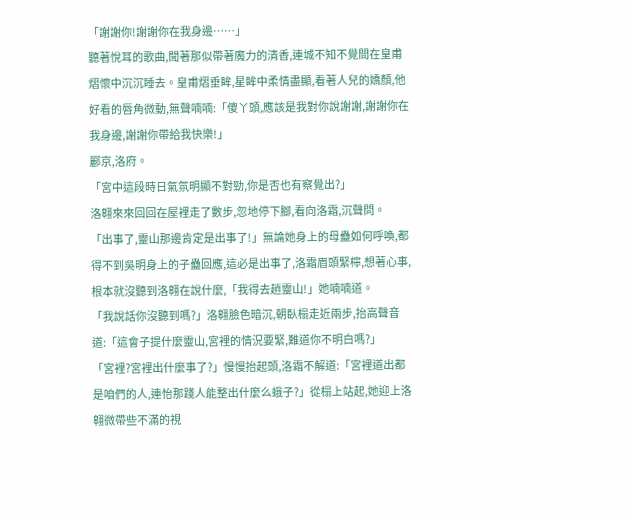「謝謝你!謝謝你在我身邊……」
聽著悅耳的歌曲,聞著那似帶著魔力的清香,連城不知不覺間在皇甫熠懷中沉沉睡去。皇甫熠垂眸,星眸中柔情盡顯,看著人兒的嬌顏,他好看的唇角微動,無聲喃喃:「傻丫頭,應該是我對你說謝謝,謝謝你在我身邊,謝謝你帶給我快樂!」
酈京,洛府。
「宮中這段時日氣氛明顯不對勁,你是否也有察覺出?」
洛翱來來回回在屋裡走了數步,忽地停下腳,看向洛霜,沉聲問。
「出事了,靈山那邊肯定是出事了!」無論她身上的母蠱如何呼喚,都得不到吳明身上的子蠱回應,這必是出事了,洛霜眉頭緊檸,想著心事,根本就沒聽到洛翱在說什麼,「我得去趟靈山!」她喃喃道。
「我說話你沒聽到嗎?」洛翱臉色暗沉,朝臥榻走近兩步,抬高聲音道:「這會子提什麼靈山,宮裡的情況要緊,難道你不明白嗎?」
「宮裡?宮裡出什麼事了?」慢慢抬起頭,洛霜不解道:「宮裡道出都是咱們的人,連怡那踐人能整出什麼么蛾子?」從榻上站起,她迎上洛翱微帶些不滿的視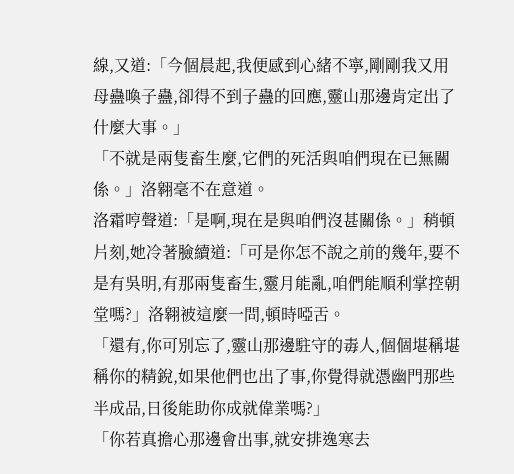線,又道:「今個晨起,我便感到心緒不寧,剛剛我又用母蠱喚子蠱,卻得不到子蠱的回應,靈山那邊肯定出了什麼大事。」
「不就是兩隻畜生麼,它們的死活與咱們現在已無關係。」洛翱毫不在意道。
洛霜哼聲道:「是啊,現在是與咱們沒甚關係。」稍頓片刻,她冷著臉續道:「可是你怎不說之前的幾年,要不是有吳明,有那兩隻畜生,靈月能亂,咱們能順利掌控朝堂嗎?」洛翱被這麼一問,頓時啞舌。
「還有,你可別忘了,靈山那邊駐守的毒人,個個堪稱堪稱你的精銳,如果他們也出了事,你覺得就憑幽門那些半成品,日後能助你成就偉業嗎?」
「你若真擔心那邊會出事,就安排逸寒去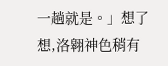一趟就是。」想了想,洛翱神色稍有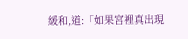緩和,道:「如果宮裡真出現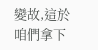變故,這於咱們拿下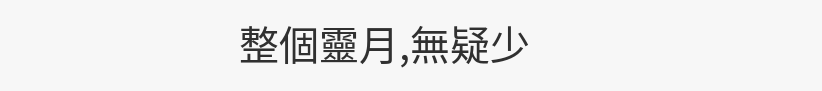整個靈月,無疑少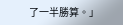了一半勝算。」